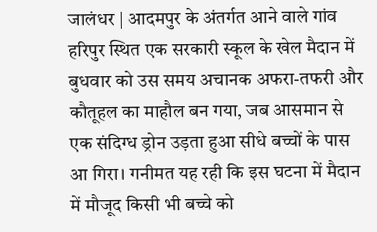जालंधर | आदमपुर के अंतर्गत आने वाले गांव हरिपुर स्थित एक सरकारी स्कूल के खेल मैदान में बुधवार को उस समय अचानक अफरा-तफरी और कौतूहल का माहौल बन गया, जब आसमान से एक संदिग्ध ड्रोन उड़ता हुआ सीधे बच्चों के पास आ गिरा। गनीमत यह रही कि इस घटना में मैदान में मौजूद किसी भी बच्चे को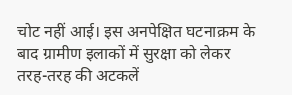चोट नहीं आई। इस अनपेक्षित घटनाक्रम के बाद ग्रामीण इलाकों में सुरक्षा को लेकर तरह-तरह की अटकलें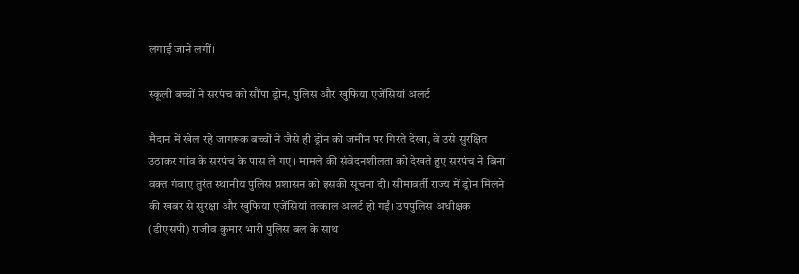लगाई जाने लगीं।

स्कूली बच्चों ने सरपंच को सौंपा ड्रोन, पुलिस और खुफिया एजेंसियां अलर्ट

मैदान में खेल रहे जागरूक बच्चों ने जैसे ही ड्रोन को जमीन पर गिरते देखा, वे उसे सुरक्षित उठाकर गांव के सरपंच के पास ले गए। मामले की संवेदनशीलता को देखते हुए सरपंच ने बिना वक्त गंवाए तुरंत स्थानीय पुलिस प्रशासन को इसकी सूचना दी। सीमावर्ती राज्य में ड्रोन मिलने की खबर से सुरक्षा और खुफिया एजेंसियां तत्काल अलर्ट हो गईं। उपपुलिस अधीक्षक (डीएसपी) राजीव कुमार भारी पुलिस बल के साथ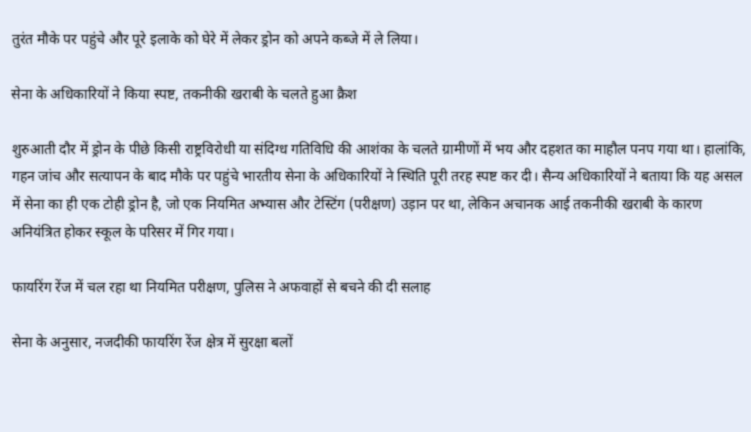तुरंत मौके पर पहुंचे और पूरे इलाके को घेरे में लेकर ड्रोन को अपने कब्जे में ले लिया।

सेना के अधिकारियों ने किया स्पष्ट, तकनीकी खराबी के चलते हुआ क्रैश

शुरुआती दौर में ड्रोन के पीछे किसी राष्ट्रविरोधी या संदिग्ध गतिविधि की आशंका के चलते ग्रामीणों में भय और दहशत का माहौल पनप गया था। हालांकि, गहन जांच और सत्यापन के बाद मौके पर पहुंचे भारतीय सेना के अधिकारियों ने स्थिति पूरी तरह स्पष्ट कर दी। सैन्य अधिकारियों ने बताया कि यह असल में सेना का ही एक टोही ड्रोन है, जो एक नियमित अभ्यास और टेस्टिंग (परीक्षण) उड़ान पर था, लेकिन अचानक आई तकनीकी खराबी के कारण अनियंत्रित होकर स्कूल के परिसर में गिर गया।

फायरिंग रेंज में चल रहा था नियमित परीक्षण, पुलिस ने अफवाहों से बचने की दी सलाह

सेना के अनुसार, नजदीकी फायरिंग रेंज क्षेत्र में सुरक्षा बलों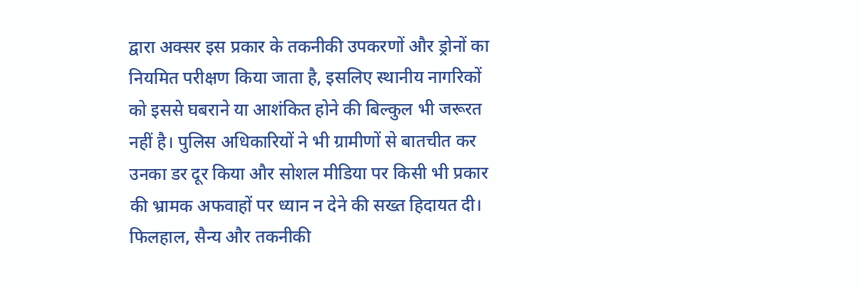द्वारा अक्सर इस प्रकार के तकनीकी उपकरणों और ड्रोनों का नियमित परीक्षण किया जाता है, इसलिए स्थानीय नागरिकों को इससे घबराने या आशंकित होने की बिल्कुल भी जरूरत नहीं है। पुलिस अधिकारियों ने भी ग्रामीणों से बातचीत कर उनका डर दूर किया और सोशल मीडिया पर किसी भी प्रकार की भ्रामक अफवाहों पर ध्यान न देने की सख्त हिदायत दी। फिलहाल, सैन्य और तकनीकी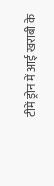टीमें ड्रोन में आई खराबी के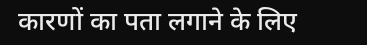कारणों का पता लगाने के लिए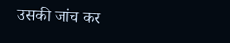उसकी जांच कर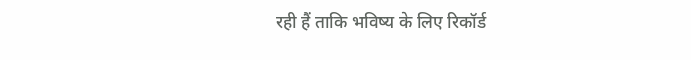रही हैं ताकि भविष्य के लिए रिकॉर्ड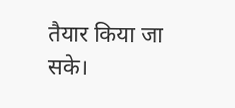तैयार किया जा सके।